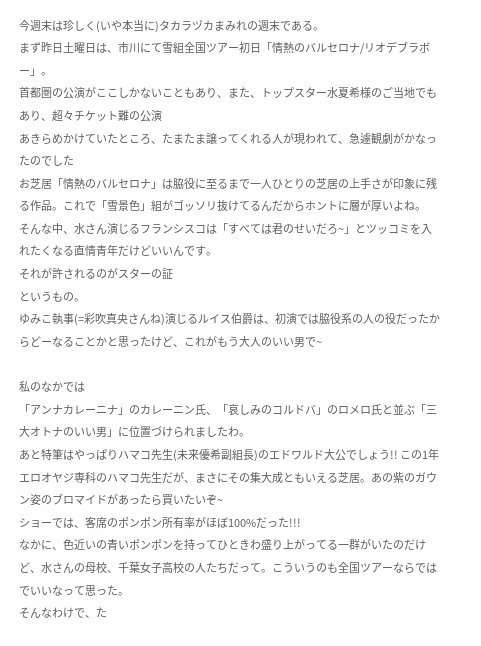今週末は珍しく(いや本当に)タカラヅカまみれの週末である。
まず昨日土曜日は、市川にて雪組全国ツアー初日「情熱のバルセロナ/リオデブラボー」。
首都圏の公演がここしかないこともあり、また、トップスター水夏希様のご当地でもあり、超々チケット難の公演
あきらめかけていたところ、たまたま譲ってくれる人が現われて、急遽観劇がかなったのでした
お芝居「情熱のバルセロナ」は脇役に至るまで一人ひとりの芝居の上手さが印象に残る作品。これで「雪景色」組がゴッソリ抜けてるんだからホントに層が厚いよね。
そんな中、水さん演じるフランシスコは「すべては君のせいだろ~」とツッコミを入れたくなる直情青年だけどいいんです。
それが許されるのがスターの証
というもの。
ゆみこ執事(=彩吹真央さんね)演じるルイス伯爵は、初演では脇役系の人の役だったからどーなることかと思ったけど、これがもう大人のいい男で~

私のなかでは
「アンナカレーニナ」のカレーニン氏、「哀しみのコルドバ」のロメロ氏と並ぶ「三大オトナのいい男」に位置づけられましたわ。
あと特筆はやっぱりハマコ先生(未来優希副組長)のエドワルド大公でしょう!! この1年
エロオヤジ専科のハマコ先生だが、まさにその集大成ともいえる芝居。あの紫のガウン姿のブロマイドがあったら買いたいぞ~
ショーでは、客席のポンポン所有率がほぼ100%だった!!!
なかに、色近いの青いポンポンを持ってひときわ盛り上がってる一群がいたのだけど、水さんの母校、千葉女子高校の人たちだって。こういうのも全国ツアーならではでいいなって思った。
そんなわけで、た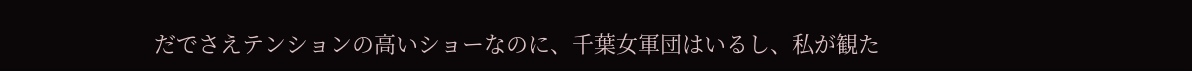だでさえテンションの高いショーなのに、千葉女軍団はいるし、私が観た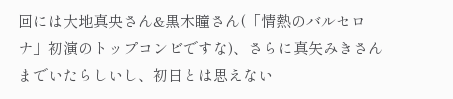回には大地真央さん&黒木瞳さん(「情熱のバルセロナ」初演のトップコンビですな)、さらに真矢みきさんまでいたらしいし、初日とは思えない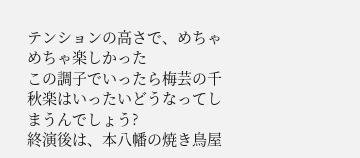テンションの高さで、めちゃめちゃ楽しかった
この調子でいったら梅芸の千秋楽はいったいどうなってしまうんでしょう?
終演後は、本八幡の焼き鳥屋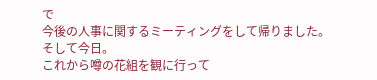で
今後の人事に関するミーティングをして帰りました。
そして今日。
これから噂の花組を観に行って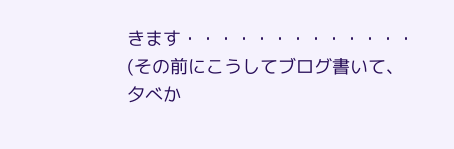きます・・・・・・・・・・・・・
(その前にこうしてブログ書いて、夕べか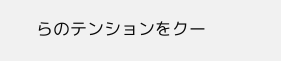らのテンションをクー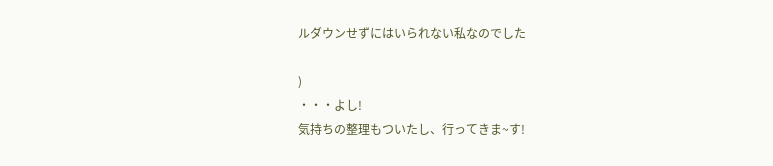ルダウンせずにはいられない私なのでした

)
・・・よし!
気持ちの整理もついたし、行ってきま~す!